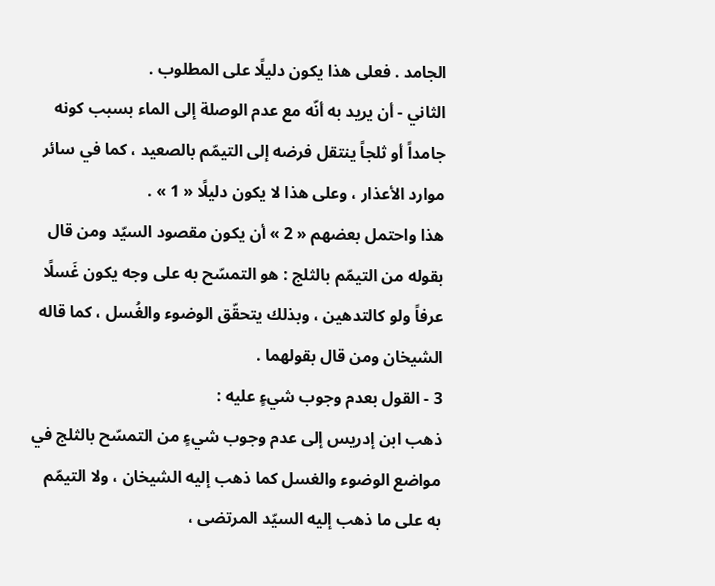الجامد . فعلى هذا يكون دليلًا على المطلوب .
الثاني - أن يريد به أنّه مع عدم الوصلة إلى الماء بسبب كونه جامداً أو ثلجاً ينتقل فرضه إلى التيمّم بالصعيد ، كما في سائر موارد الأعذار ، وعلى هذا لا يكون دليلًا « 1 » .
هذا واحتمل بعضهم « 2 » أن يكون مقصود السيّد ومن قال بقوله من التيمّم بالثلج : هو التمسّح به على وجه يكون غَسلًا عرفاً ولو كالتدهين ، وبذلك يتحقّق الوضوء والغُسل ، كما قاله الشيخان ومن قال بقولهما .
3 - القول بعدم وجوب شيءٍ عليه :
ذهب ابن إدريس إلى عدم وجوب شيءٍ من التمسّح بالثلج في مواضع الوضوء والغسل كما ذهب إليه الشيخان ، ولا التيمّم به على ما ذهب إليه السيّد المرتضى ،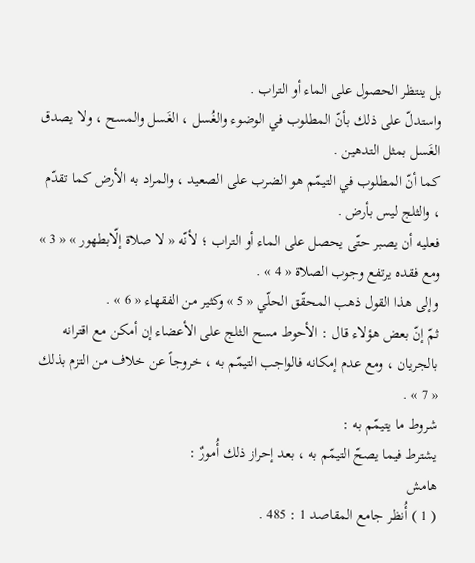بل ينتظر الحصول على الماء أو التراب .
واستدلّ على ذلك بأنّ المطلوب في الوضوء والغُسل ، الغَسل والمسح ، ولا يصدق الغَسل بمثل التدهين .
كما أنّ المطلوب في التيمّم هو الضرب على الصعيد ، والمراد به الأرض كما تقدّم ، والثلج ليس بأرض .
فعليه أن يصبر حتّى يحصل على الماء أو التراب ؛ لأنّه « لا صلاة إلّابطهور » « 3 » ومع فقده يرتفع وجوب الصلاة « 4 » .
وإلى هذا القول ذهب المحقّق الحلّي « 5 » وكثير من الفقهاء « 6 » .
ثمّ إنّ بعض هؤلاء قال : الأحوط مسح الثلج على الأعضاء إن أمكن مع اقترانه بالجريان ، ومع عدم إمكانه فالواجب التيمّم به ، خروجاً عن خلاف من التزم بذلك « 7 » .
شروط ما يتيمّم به :
يشترط فيما يصحّ التيمّم به ، بعد إحراز ذلك أُمورٌ :
هامش
( 1 ) أُنظر جامع المقاصد 1 : 485 .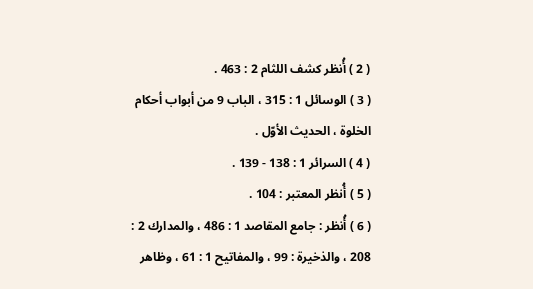( 2 ) أُنظر كشف اللثام 2 : 463 .
( 3 ) الوسائل 1 : 315 ، الباب 9 من أبواب أحكام الخلوة ، الحديث الأوّل .
( 4 ) السرائر 1 : 138 - 139 .
( 5 ) أُنظر المعتبر : 104 .
( 6 ) أُنظر : جامع المقاصد 1 : 486 ، والمدارك 2 : 208 ، والذخيرة : 99 ، والمفاتيح 1 : 61 ، وظاهر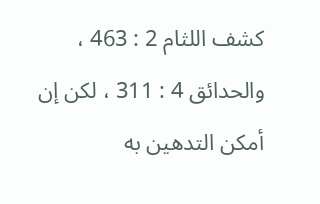كشف اللثام 2 : 463 ، والحدائق 4 : 311 ، لكن إن أمكن التدهين به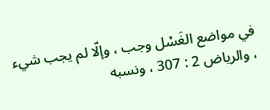في مواضع الغَسْل وجب ، وإلّا لم يجب شيء ، والرياض 2 : 307 ، ونسبه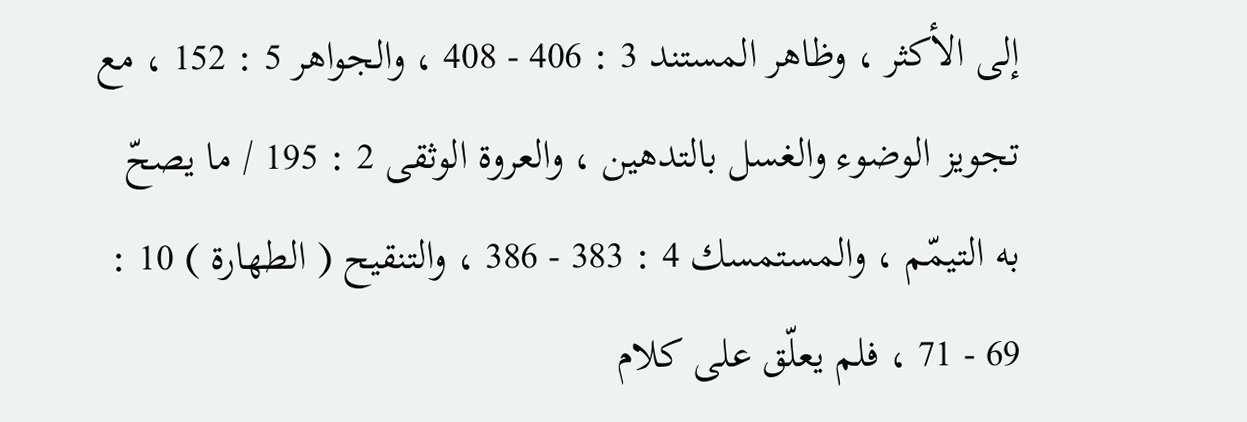إلى الأكثر ، وظاهر المستند 3 : 406 - 408 ، والجواهر 5 : 152 ، مع تجويز الوضوء والغسل بالتدهين ، والعروة الوثقى 2 : 195 / ما يصحّ به التيمّم ، والمستمسك 4 : 383 - 386 ، والتنقيح ( الطهارة ) 10 : 69 - 71 ، فلم يعلّق على كلام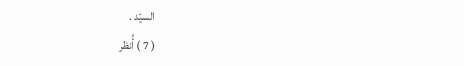السيّد .
( 7 ) أُنظر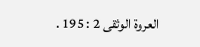العروة الوثقى 2 : 195 .